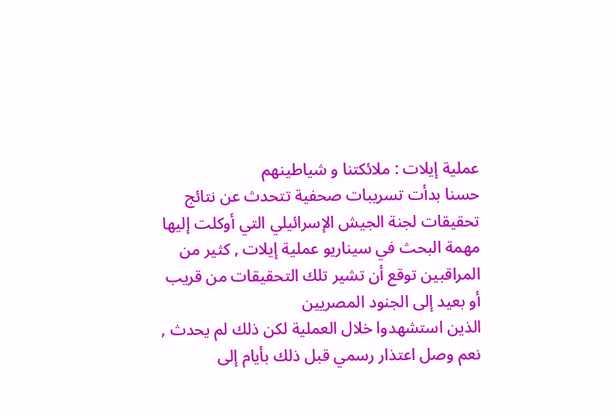عملية إيلات : ملائكتنا و شياطينهم
حسنا بدأت تسريبات صحفية تتحدث عن نتائج تحقيقات لجنة الجيش الإسرائيلي التي أوكلت إليها مهمة البحث في سيناريو عملية إيلات , كثير من المراقبين توقع أن تشير تلك التحقيقات من قريب أو بعيد إلى الجنود المصريين
الذين استشهدوا خلال العملية لكن ذلك لم يحدث , نعم وصل اعتذار رسمي قبل ذلك بأيام إلى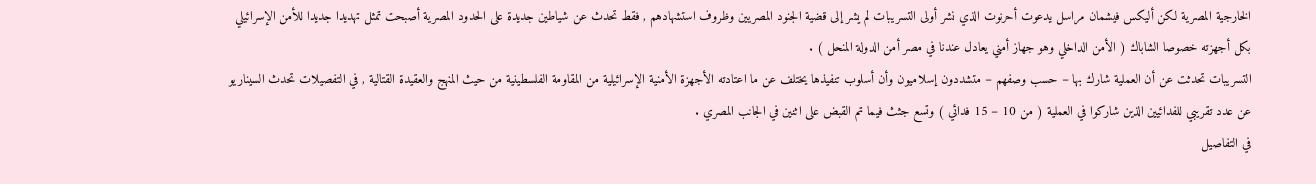الخارجية المصرية لكن أليكس فيشمان مراسل يدعوت أحرنوت الذي نشر أولى التسريبات لم يشر إلى قضية الجنود المصريين وظروف استشهادهم , فقط تحدث عن شياطين جديدة على الحدود المصرية أصبحت تمثل تهديدا جديدا للأمن الإسرائيلي بكل أجهزته خصوصا الشاباك ( الأمن الداخلي وهو جهاز أمني يعادل عندنا في مصر أمن الدولة المنحل ) .
التسريبات تحدثت عن أن العملية شارك بها – حسب وصفهم – متشددون إسلاميون وأن أسلوب تنفيذها يختلف عن ما اعتادته الأجهزة الأمنية الإسرائيلية من المقاومة الفلسطينية من حيث المنهج والعقيدة القتالية , في التفصيلات تحدث السيناريو عن عدد تقريبي للفدائيين الذين شاركوا في العملية ( من 10 – 15 فدائي ) وتسع جثث فيما تم القبض على اثنين في الجانب المصري .
في التفاصيل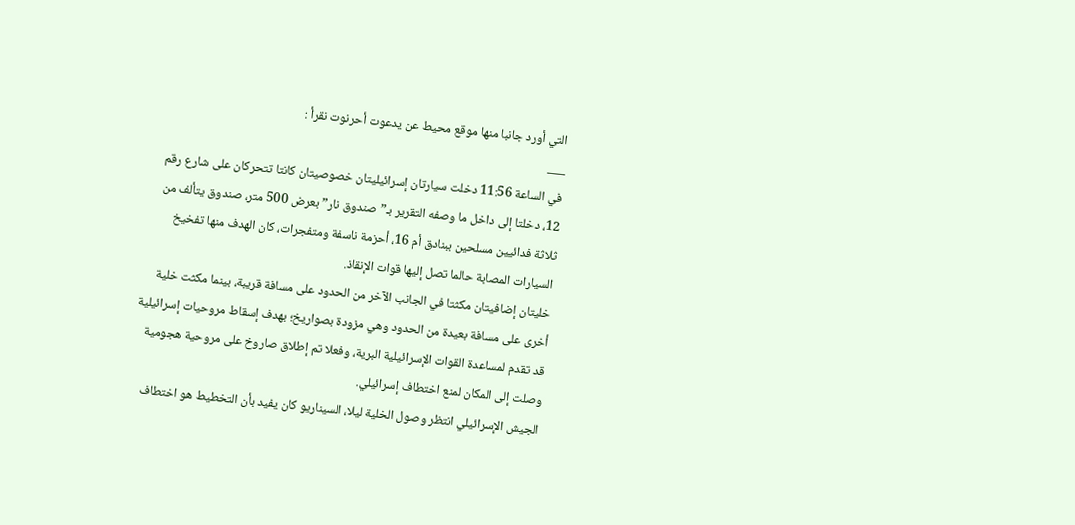التي أورد جانبا منها موقع محيط عن يدعوت أحرنوت نقرأ :
___
في الساعة 11:56 دخلت سيارتان إسرائيليتان خصوصيتان كانتا تتحركان على شارع رقم 12، دخلتا إلى داخل ما وصفه التقرير بـ”صندوق نار” بعرض 500 متر، صندوق يتألف من ثلاثة فدائيين مسلحين ببنادق أم 16، أحزمة ناسفة ومتفجرات، كان الهدف منها تفخيخ السيارات المصابة حالما تصل إليها قوات الإنقاذ.
خليتان إضافيتان مكثتا في الجانب الآخر من الحدود على مسافة قريبة، بينما مكثت خلية أخرى على مسافة بعيدة من الحدود وهي مزودة بصواريخ؛ بهدف إسقاط مروحيات إسرائيلية قد تقدم لمساعدة القوات الإسرائيلية البرية، وفعلا تم إطلاق صاروخ على مروحية هجومية وصلت إلى المكان لمنع اختطاف إسرائيلي.
الجيش الإسرائيلي انتظر وصول الخلية ليلا، السيناريو كان يفيد بأن التخطيط هو اختطاف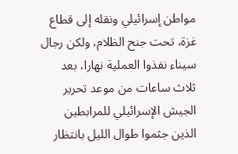مواطن إسرائيلي ونقله إلى قطاع غزة، تحت جنح الظلام، ولكن رجال سيناء نفذوا العملية نهارا، بعد ثلاث ساعات من موعد تحرير الجيش الإسرائيلي للمرابطين الذين جثموا طوال الليل بانتظار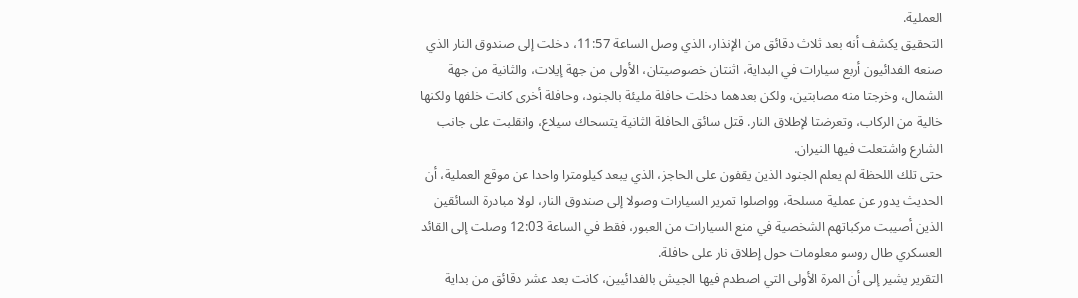العملية.
التحقيق يكشف أنه بعد ثلاث دقائق من الإنذار، الذي وصل الساعة 11:57، دخلت إلى صندوق النار الذي صنعه الفدائيون أربع سيارات في البداية، اثنتان خصوصيتان، الأولى من جهة إيلات، والثانية من جهة الشمال، وخرجتا منه مصابتين، ولكن بعدهما دخلت حافلة مليئة بالجنود، وحافلة أخرى كانت خلفها ولكنها خالية من الركاب، وتعرضتا لإطلاق النار. قتل سائق الحافلة الثانية يتسحاك سيلاع، وانقلبت على جانب الشارع واشتعلت فيها النيران.
حتى تلك اللحظة لم يعلم الجنود الذين يقفون على الحاجز، الذي يبعد كيلومترا واحدا عن موقع العملية، أن الحديث يدور عن عملية مسلحة، وواصلوا تمرير السيارات وصولا إلى صندوق النار، لولا مبادرة السائقين الذين أصيبت مركباتهم الشخصية في منع السيارات من العبور، فقط في الساعة 12:03 وصلت إلى القائد العسكري طال روسو معلومات حول إطلاق نار على حافلة.
التقرير يشير إلى أن المرة الأولى التي اصطدم فيها الجيش بالفدائيين، كانت بعد عشر دقائق من بداية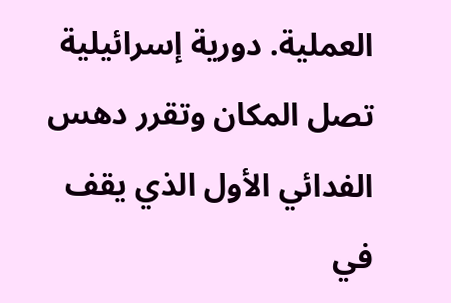العملية. دورية إسرائيلية تصل المكان وتقرر دهس الفدائي الأول الذي يقف في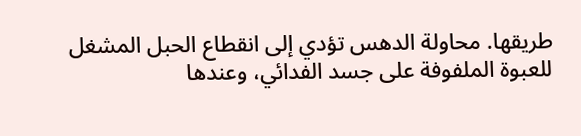طريقها. محاولة الدهس تؤدي إلى انقطاع الحبل المشغل للعبوة الملفوفة على جسد الفدائي، وعندها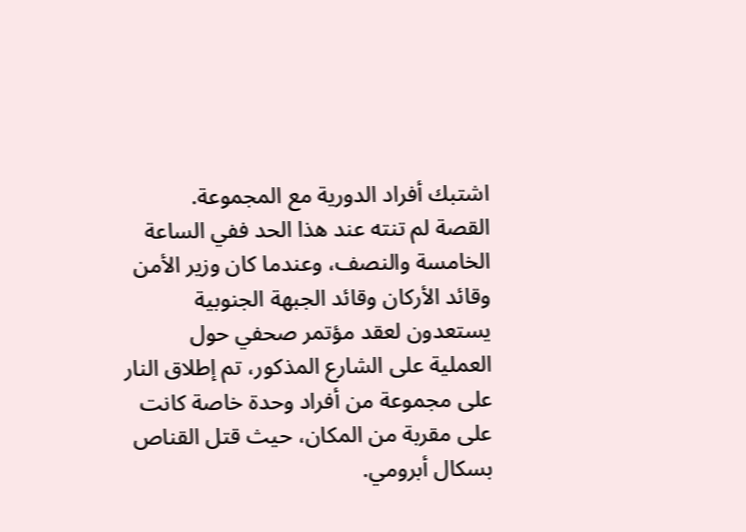اشتبك أفراد الدورية مع المجموعة.
القصة لم تنته عند هذا الحد ففي الساعة الخامسة والنصف، وعندما كان وزير الأمن وقائد الأركان وقائد الجبهة الجنوبية يستعدون لعقد مؤتمر صحفي حول العملية على الشارع المذكور، تم إطلاق النار على مجموعة من أفراد وحدة خاصة كانت على مقربة من المكان، حيث قتل القناص بسكال أبرومي.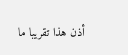أذن هذا تقريبا ما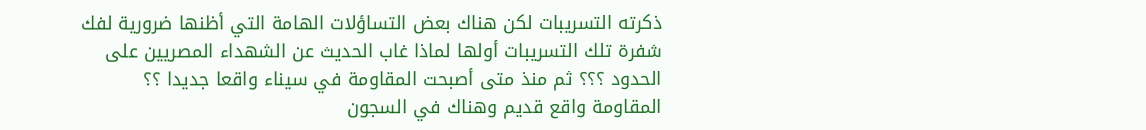ذكرته التسريبات لكن هناك بعض التساؤلات الهامة التي أظنها ضرورية لفك شفرة تلك التسريبات أولها لماذا غاب الحديث عن الشهداء المصريين على الحدود ؟؟؟ ثم منذ متى أصبحت المقاومة في سيناء واقعا جديدا ؟؟ المقاومة واقع قديم وهناك في السجون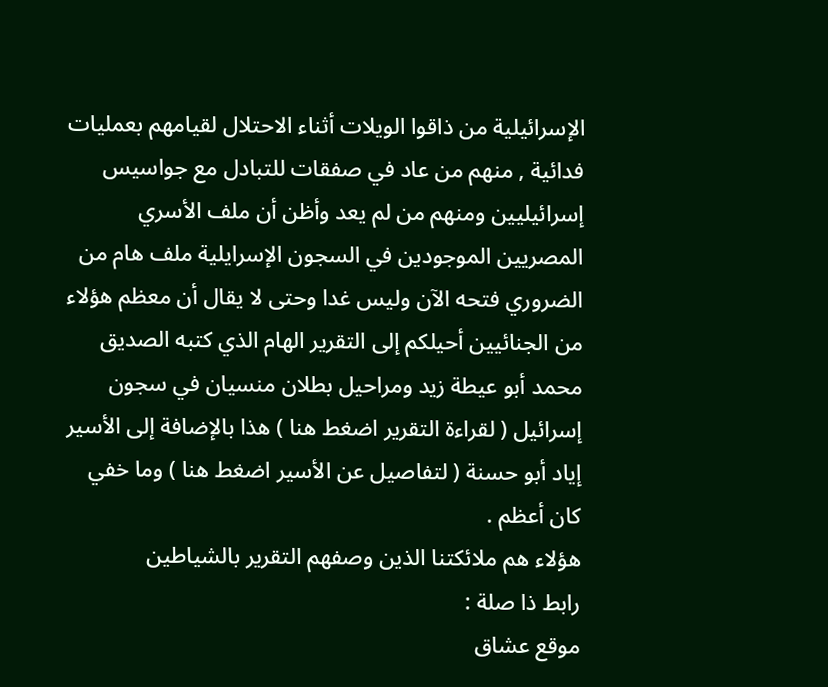الإسرائيلية من ذاقوا الويلات أثناء الاحتلال لقيامهم بعمليات فدائية , منهم من عاد في صفقات للتبادل مع جواسيس إسرائيليين ومنهم من لم يعد وأظن أن ملف الأسري المصريين الموجودين في السجون الإسرايلية ملف هام من الضروري فتحه الآن وليس غدا وحتى لا يقال أن معظم هؤلاء من الجنائيين أحيلكم إلى التقرير الهام الذي كتبه الصديق محمد أبو عيطة زيد ومراحيل بطلان منسيان في سجون إسرائيل ( لقراءة التقرير اضغط هنا ) هذا بالإضافة إلى الأسير إياد أبو حسنة ( لتفاصيل عن الأسير اضغط هنا ) وما خفي كان أعظم .
هؤلاء هم ملائكتنا الذين وصفهم التقرير بالشياطين
رابط ذا صلة :
موقع عشاق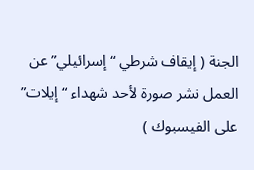الجنة ( إيقاف شرطي “إسرائيلي” عن العمل نشر صورة لأحد شهداء “إيلات” على الفيسبوك )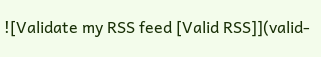![Validate my RSS feed [Valid RSS]](valid-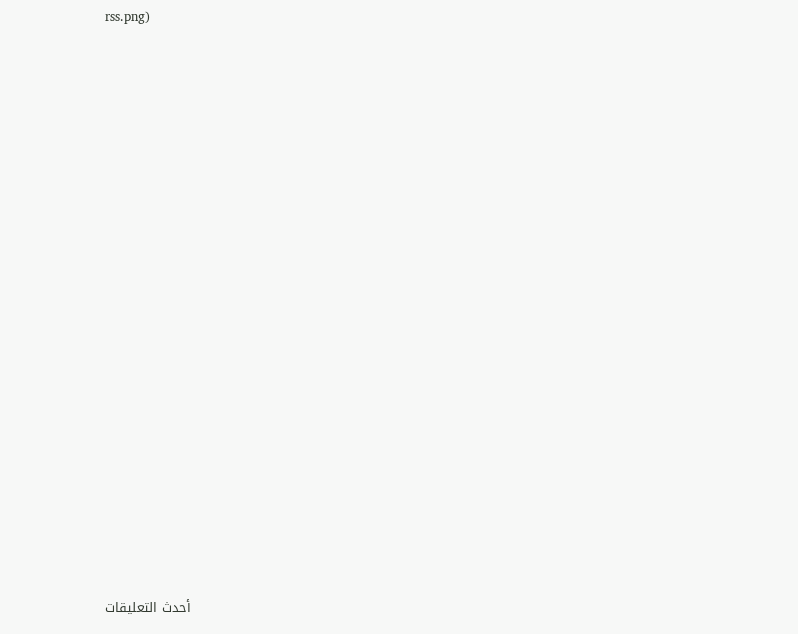rss.png)


























أحدث التعليقات